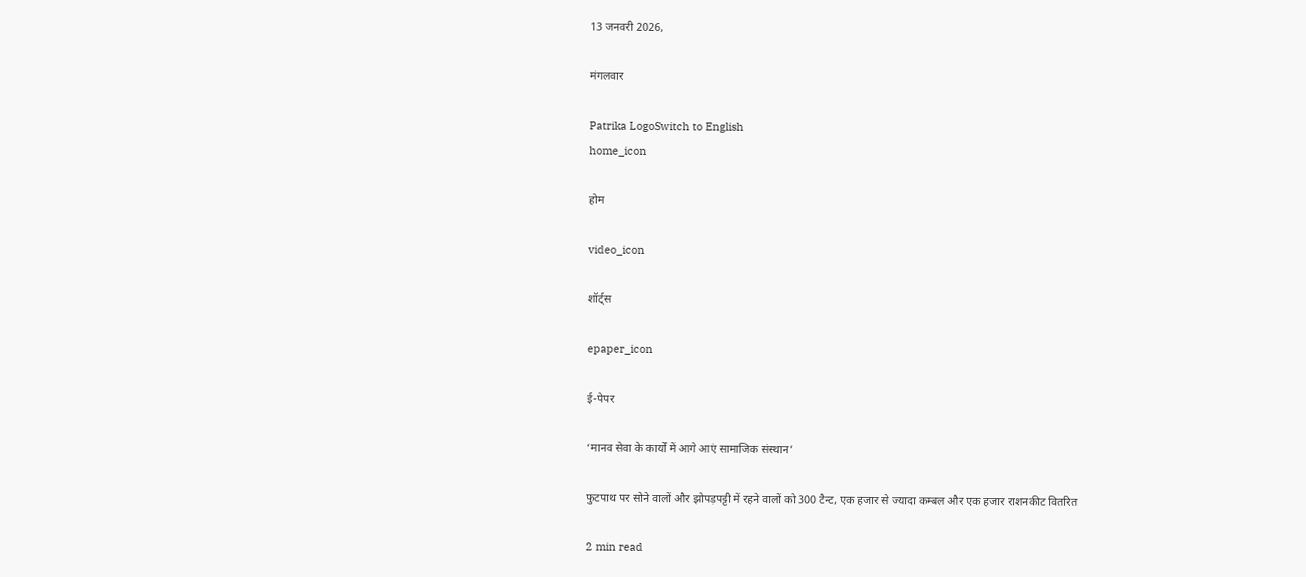13 जनवरी 2026,

मंगलवार

Patrika LogoSwitch to English
home_icon

होम

video_icon

शॉर्ट्स

epaper_icon

ई-पेपर

‘मानव सेवा के कार्यों में आगे आएं सामाजिक संस्थान’

फुटपाथ पर सोने वालों और झोपड़पट्टी में रहने वालों को 300 टैन्ट, एक हजार से ज्यादा कम्बल और एक हजार राशनकीट वितरित

2 min read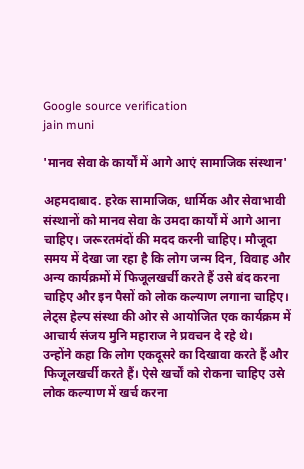Google source verification
jain muni

'मानव सेवा के कार्यों में आगे आएं सामाजिक संस्थान'

अहमदाबाद. हरेक सामाजिक, धार्मिक और सेवाभावी संस्थानों को मानव सेवा के उमदा कार्यों में आगे आना चाहिए। जरूरतमंदों की मदद करनी चाहिए। मौजूदा समय में देखा जा रहा है कि लोग जन्म दिन, विवाह और अन्य कार्यक्रमों में फिजूलखर्ची करते हैं उसे बंद करना चाहिए और इन पैसों को लोक कल्याण लगाना चाहिए। लेट्स हेल्प संस्था की ओर से आयोजित एक कार्यक्रम में आचार्य संजय मुनि महाराज ने प्रवचन दे रहे थे।
उन्होंने कहा कि लोग एकदूसरे का दिखावा करते हैं और फिजूलखर्ची करते हैं। ऐसे खर्चों को रोकना चाहिए उसे लोक कल्याण में खर्च करना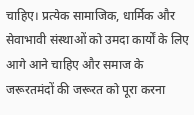चाहिए। प्रत्येक सामाजिक, धार्मिक और सेवाभावी संस्थाओं को उमदा कार्यों के लिए आगे आने चाहिए और समाज के जरूरतमंदों की जरूरत को पूरा करना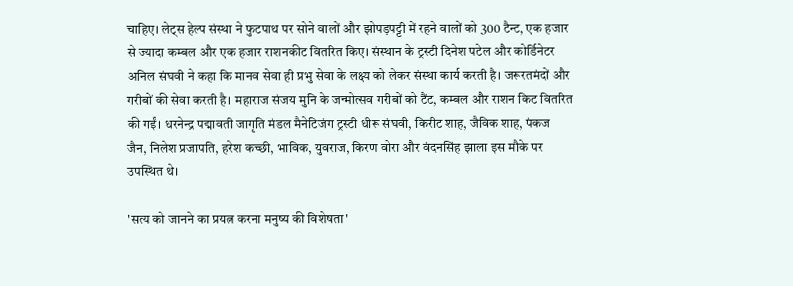चाहिए। लेट्स हेल्प संस्था ने फुटपाथ पर सोने वालों और झोपड़पट्टी में रहने वालों को 300 टैन्ट, एक हजार से ज्यादा कम्बल और एक हजार राशनकीट वितरित किए। संस्थान के ट्रस्टी दिनेश पटेल और कोर्डिनेटर अनिल संघवी ने कहा कि मानव सेवा ही प्रभु सेवा के लक्ष्य को लेकर संस्था कार्य करती है। जरूरतमंदों और गरीबों की सेवा करती है। महाराज संजय मुनि के जन्मोत्सव गरीबों को टैंट, कम्बल और राशन किट वितरित की गईं। धरनेन्द्र पद्मावती जागृति मंडल मैनेटिजंग ट्रस्टी धीरू संघवी, किरीट शाह, जैविक शाह, पंकज जैन, निलेश प्रजापति, हरेश कच्छी, भाविक, युवराज, किरण वोरा और वंदनसिंह झाला इस मौके पर उपस्थित थे।

'सत्य को जानने का प्रयत्न करना मनुष्य की विशेषता'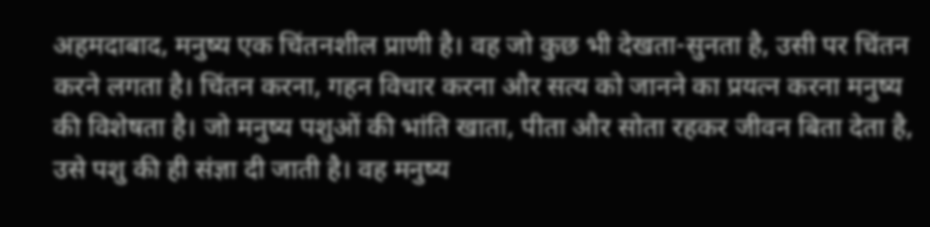अहमदाबाद, मनुष्य एक चिंतनशील प्राणी है। वह जो कुछ भी देखता-सुनता है, उसी पर चिंतन करने लगता है। चिंतन करना, गहन विचार करना और सत्य को जानने का प्रयत्न करना मनुष्य की विशेषता है। जो मनुष्य पशुओं की भांति खाता, पीता और सोता रहकर जीवन बिता देता है, उसे पशु की ही संज्ञा दी जाती है। वह मनुष्य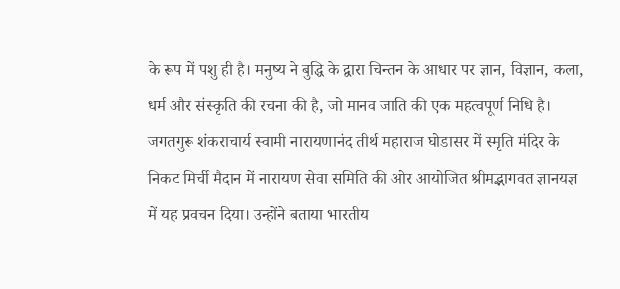के रूप में पशु ही है। मनुष्य ने बुद्धि के द्वारा चिन्तन के आधार पर ज्ञान, विज्ञान, कला, धर्म और संस्कृति की रचना की है, जो मानव जाति की एक महत्वपूर्ण निधि है। जगतगुरू शंकराचार्य स्वामी नारायणानंद तीर्थ महाराज घोडासर में स्मृति मंदिर के निकट मिर्ची मैदान में नारायण सेवा समिति की ओर आयोजित श्रीमद्भागवत ज्ञानयज्ञ में यह प्रवचन दिया। उन्होंने बताया भारतीय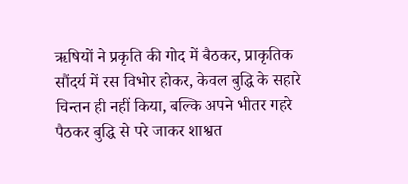ऋषियों ने प्रकृति की गोद में बैठकर, प्राकृतिक सौंदर्य में रस विभोर होकर, केवल बुद्धि के सहारे चिन्तन ही नहीं किया, बल्कि अपने भीतर गहरे पैठकर बुद्धि से परे जाकर शाश्वत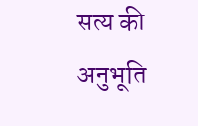सत्य की अनुभूति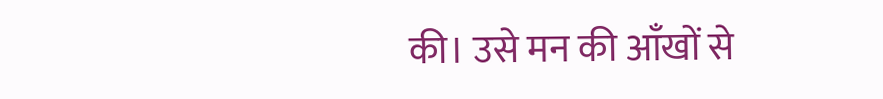की। उसे मन की आँखों से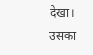देखा। उसका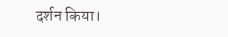दर्शन किया।